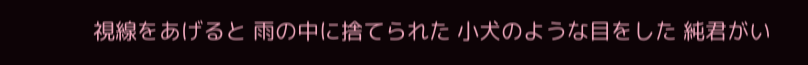視線をあげると 雨の中に捨てられた 小犬のような目をした 純君がい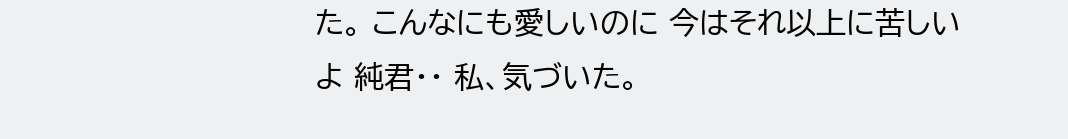た。 こんなにも愛しいのに 今はそれ以上に苦しいよ 純君・・ 私、気づいた。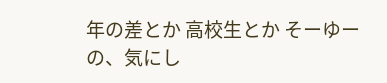年の差とか 高校生とか そーゆーの、気にし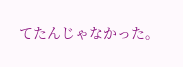てたんじゃなかった。